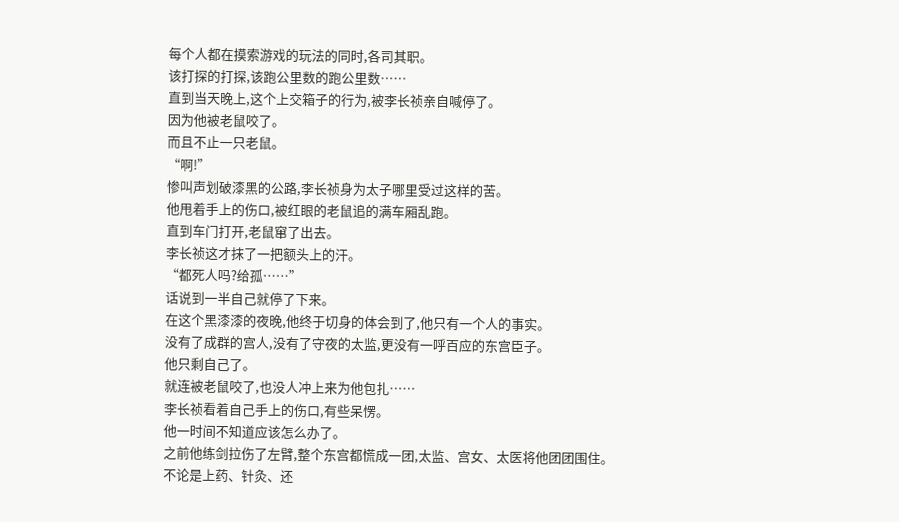每个人都在摸索游戏的玩法的同时,各司其职。
该打探的打探,该跑公里数的跑公里数……
直到当天晚上,这个上交箱子的行为,被李长祯亲自喊停了。
因为他被老鼠咬了。
而且不止一只老鼠。
“啊!”
惨叫声划破漆黑的公路,李长祯身为太子哪里受过这样的苦。
他甩着手上的伤口,被红眼的老鼠追的满车厢乱跑。
直到车门打开,老鼠窜了出去。
李长祯这才抹了一把额头上的汗。
“都死人吗?给孤……”
话说到一半自己就停了下来。
在这个黑漆漆的夜晚,他终于切身的体会到了,他只有一个人的事实。
没有了成群的宫人,没有了守夜的太监,更没有一呼百应的东宫臣子。
他只剩自己了。
就连被老鼠咬了,也没人冲上来为他包扎……
李长祯看着自己手上的伤口,有些呆愣。
他一时间不知道应该怎么办了。
之前他练剑拉伤了左臂,整个东宫都慌成一团,太监、宫女、太医将他团团围住。
不论是上药、针灸、还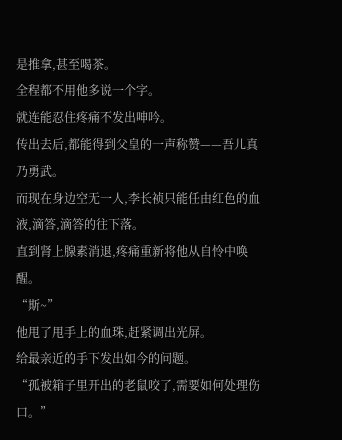是推拿,甚至喝茶。
全程都不用他多说一个字。
就连能忍住疼痛不发出呻吟。
传出去后,都能得到父皇的一声称赞——吾儿真乃勇武。
而现在身边空无一人,李长祯只能任由红色的血液,滴答,滴答的往下落。
直到肾上腺素消退,疼痛重新将他从自怜中唤醒。
“斯~”
他甩了甩手上的血珠,赶紧调出光屏。
给最亲近的手下发出如今的问题。
“孤被箱子里开出的老鼠咬了,需要如何处理伤口。”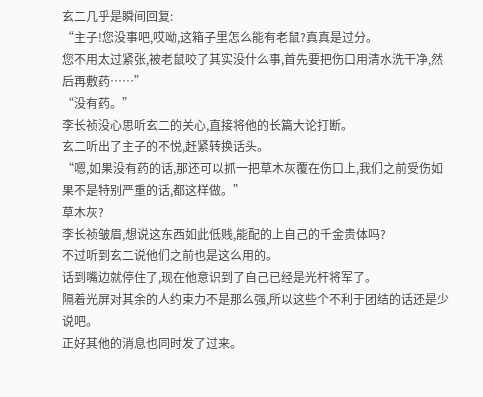玄二几乎是瞬间回复:
“主子!您没事吧,哎呦,这箱子里怎么能有老鼠?真真是过分。
您不用太过紧张,被老鼠咬了其实没什么事,首先要把伤口用清水洗干净,然后再敷药……”
“没有药。”
李长祯没心思听玄二的关心,直接将他的长篇大论打断。
玄二听出了主子的不悦,赶紧转换话头。
“嗯,如果没有药的话,那还可以抓一把草木灰覆在伤口上,我们之前受伤如果不是特别严重的话,都这样做。”
草木灰?
李长祯皱眉,想说这东西如此低贱,能配的上自己的千金贵体吗?
不过听到玄二说他们之前也是这么用的。
话到嘴边就停住了,现在他意识到了自己已经是光杆将军了。
隔着光屏对其余的人约束力不是那么强,所以这些个不利于团结的话还是少说吧。
正好其他的消息也同时发了过来。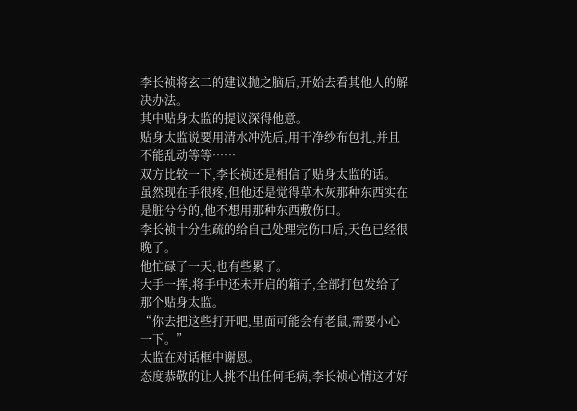李长祯将玄二的建议抛之脑后,开始去看其他人的解决办法。
其中贴身太监的提议深得他意。
贴身太监说要用清水冲洗后,用干净纱布包扎,并且不能乱动等等……
双方比较一下,李长祯还是相信了贴身太监的话。
虽然现在手很疼,但他还是觉得草木灰那种东西实在是脏兮兮的,他不想用那种东西敷伤口。
李长祯十分生疏的给自己处理完伤口后,天色已经很晚了。
他忙碌了一天,也有些累了。
大手一挥,将手中还未开启的箱子,全部打包发给了那个贴身太监。
“你去把这些打开吧,里面可能会有老鼠,需要小心一下。”
太监在对话框中谢恩。
态度恭敬的让人挑不出任何毛病,李长祯心情这才好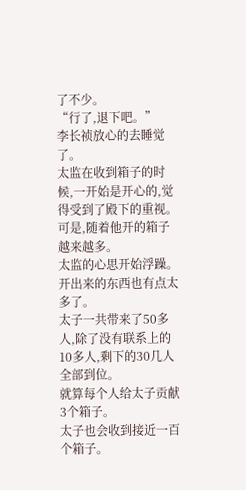了不少。
“行了,退下吧。”
李长祯放心的去睡觉了。
太监在收到箱子的时候,一开始是开心的,觉得受到了殿下的重视。
可是,随着他开的箱子越来越多。
太监的心思开始浮躁。
开出来的东西也有点太多了。
太子一共带来了50多人,除了没有联系上的10多人,剩下的30几人全部到位。
就算每个人给太子贡献3个箱子。
太子也会收到接近一百个箱子。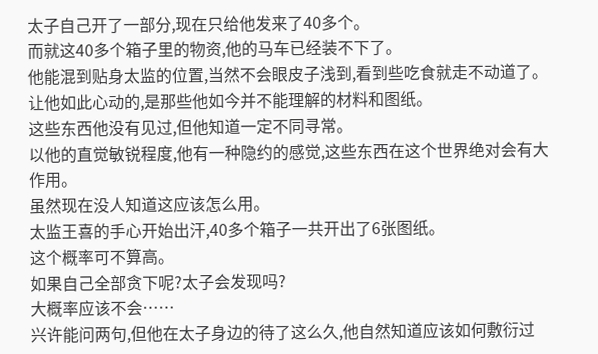太子自己开了一部分,现在只给他发来了40多个。
而就这40多个箱子里的物资,他的马车已经装不下了。
他能混到贴身太监的位置,当然不会眼皮子浅到,看到些吃食就走不动道了。
让他如此心动的,是那些他如今并不能理解的材料和图纸。
这些东西他没有见过,但他知道一定不同寻常。
以他的直觉敏锐程度,他有一种隐约的感觉,这些东西在这个世界绝对会有大作用。
虽然现在没人知道这应该怎么用。
太监王喜的手心开始出汗,40多个箱子一共开出了6张图纸。
这个概率可不算高。
如果自己全部贪下呢?太子会发现吗?
大概率应该不会……
兴许能问两句,但他在太子身边的待了这么久,他自然知道应该如何敷衍过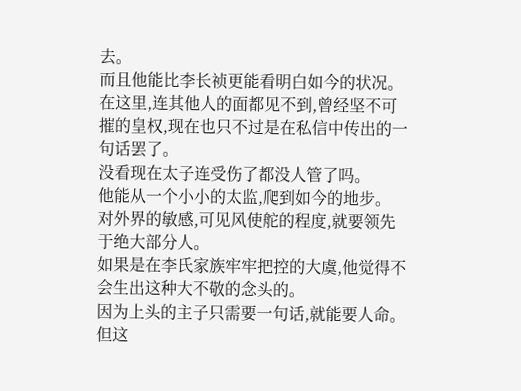去。
而且他能比李长祯更能看明白如今的状况。
在这里,连其他人的面都见不到,曾经坚不可摧的皇权,现在也只不过是在私信中传出的一句话罢了。
没看现在太子连受伤了都没人管了吗。
他能从一个小小的太监,爬到如今的地步。
对外界的敏感,可见风使舵的程度,就要领先于绝大部分人。
如果是在李氏家族牢牢把控的大虞,他觉得不会生出这种大不敬的念头的。
因为上头的主子只需要一句话,就能要人命。
但这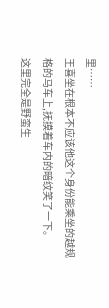里……
王喜坐在根本不应该他这个身份能乘坐的越规格的马车上,抚摸着车内的暗纹笑了一下。
这里完全是野蛮生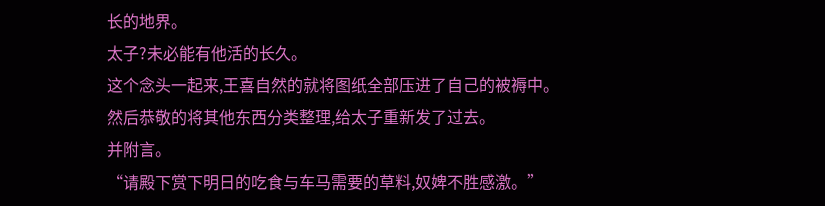长的地界。
太子?未必能有他活的长久。
这个念头一起来,王喜自然的就将图纸全部压进了自己的被褥中。
然后恭敬的将其他东西分类整理,给太子重新发了过去。
并附言。
“请殿下赏下明日的吃食与车马需要的草料,奴婢不胜感激。”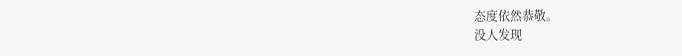态度依然恭敬。
没人发现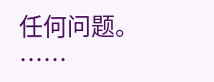任何问题。
……